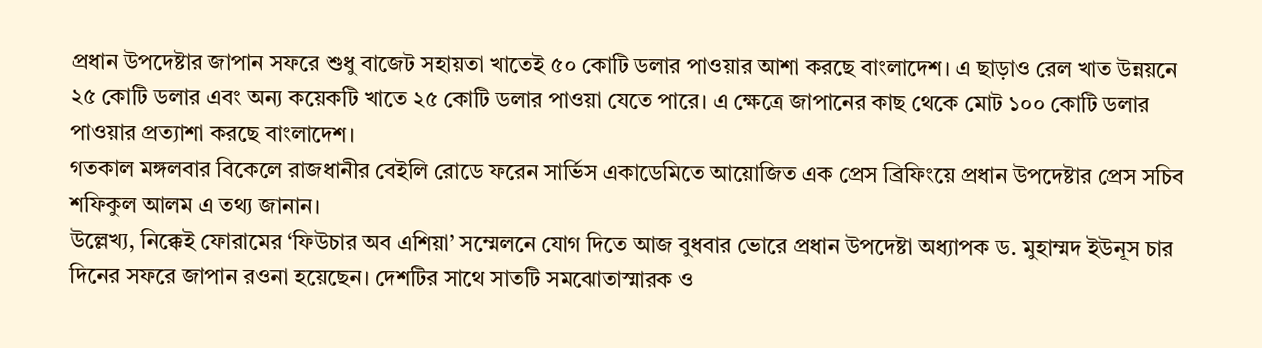প্রধান উপদেষ্টার জাপান সফরে শুধু বাজেট সহায়তা খাতেই ৫০ কোটি ডলার পাওয়ার আশা করছে বাংলাদেশ। এ ছাড়াও রেল খাত উন্নয়নে ২৫ কোটি ডলার এবং অন্য কয়েকটি খাতে ২৫ কোটি ডলার পাওয়া যেতে পারে। এ ক্ষেত্রে জাপানের কাছ থেকে মোট ১০০ কোটি ডলার পাওয়ার প্রত্যাশা করছে বাংলাদেশ।
গতকাল মঙ্গলবার বিকেলে রাজধানীর বেইলি রোডে ফরেন সার্ভিস একাডেমিতে আয়োজিত এক প্রেস ব্রিফিংয়ে প্রধান উপদেষ্টার প্রেস সচিব শফিকুল আলম এ তথ্য জানান।
উল্লেখ্য, নিক্কেই ফোরামের ‘ফিউচার অব এশিয়া’ সম্মেলনে যোগ দিতে আজ বুধবার ভোরে প্রধান উপদেষ্টা অধ্যাপক ড. মুহাম্মদ ইউনূস চার দিনের সফরে জাপান রওনা হয়েছেন। দেশটির সাথে সাতটি সমঝোতাস্মারক ও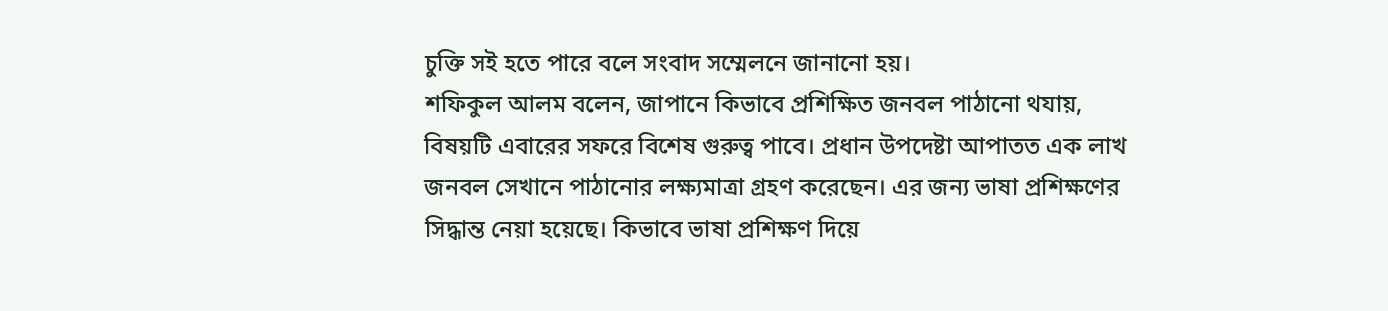চুক্তি সই হতে পারে বলে সংবাদ সম্মেলনে জানানো হয়।
শফিকুল আলম বলেন, জাপানে কিভাবে প্রশিক্ষিত জনবল পাঠানো থযায়, বিষয়টি এবারের সফরে বিশেষ গুরুত্ব পাবে। প্রধান উপদেষ্টা আপাতত এক লাখ জনবল সেখানে পাঠানোর লক্ষ্যমাত্রা গ্রহণ করেছেন। এর জন্য ভাষা প্রশিক্ষণের সিদ্ধান্ত নেয়া হয়েছে। কিভাবে ভাষা প্রশিক্ষণ দিয়ে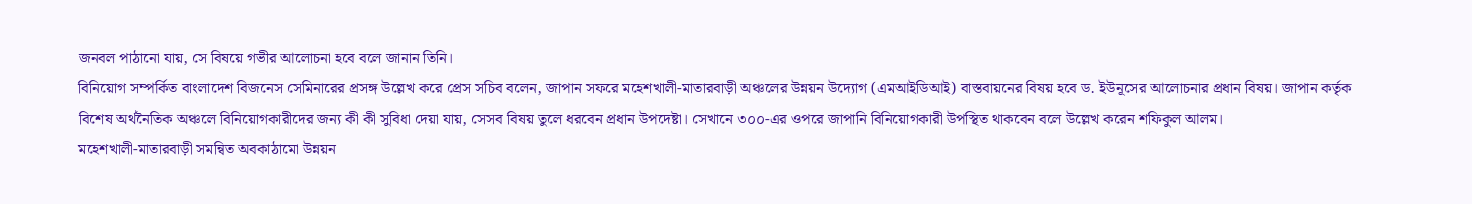জনবল পাঠানো যায়, সে বিষয়ে গভীর আলোচনা হবে বলে জানান তিনি।
বিনিয়োগ সম্পর্কিত বাংলাদেশ বিজনেস সেমিনারের প্রসঙ্গ উল্লেখ করে প্রেস সচিব বলেন, জাপান সফরে মহেশখালী-মাতারবাড়ী অঞ্চলের উন্নয়ন উদ্যোগ (এমআইডিআই) বাস্তবায়নের বিষয় হবে ড. ইউনূসের আলোচনার প্রধান বিষয়। জাপান কর্তৃক বিশেষ অর্থনৈতিক অঞ্চলে বিনিয়োগকারীদের জন্য কী কী সুবিধা দেয়া যায়, সেসব বিষয় তুলে ধরবেন প্রধান উপদেষ্টা। সেখানে ৩০০-এর ওপরে জাপানি বিনিয়োগকারী উপস্থিত থাকবেন বলে উল্লেখ করেন শফিকুল আলম।
মহেশখালী-মাতারবাড়ী সমন্বিত অবকাঠামো উন্নয়ন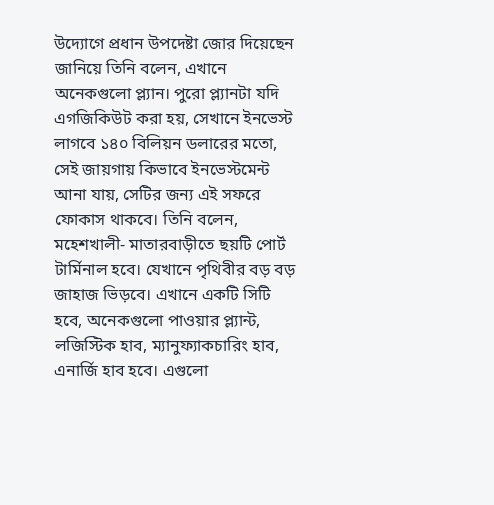উদ্যোগে প্রধান উপদেষ্টা জোর দিয়েছেন জানিয়ে তিনি বলেন, এখানে অনেকগুলো প্ল্যান। পুরো প্ল্যানটা যদি এগজিকিউট করা হয়, সেখানে ইনভেস্ট লাগবে ১৪০ বিলিয়ন ডলারের মতো, সেই জায়গায় কিভাবে ইনভেস্টমেন্ট আনা যায়, সেটির জন্য এই সফরে ফোকাস থাকবে। তিনি বলেন, মহেশখালী- মাতারবাড়ীতে ছয়টি পোর্ট টার্মিনাল হবে। যেখানে পৃথিবীর বড় বড় জাহাজ ভিড়বে। এখানে একটি সিটি হবে, অনেকগুলো পাওয়ার প্ল্যান্ট, লজিস্টিক হাব, ম্যানুফ্যাকচারিং হাব, এনার্জি হাব হবে। এগুলো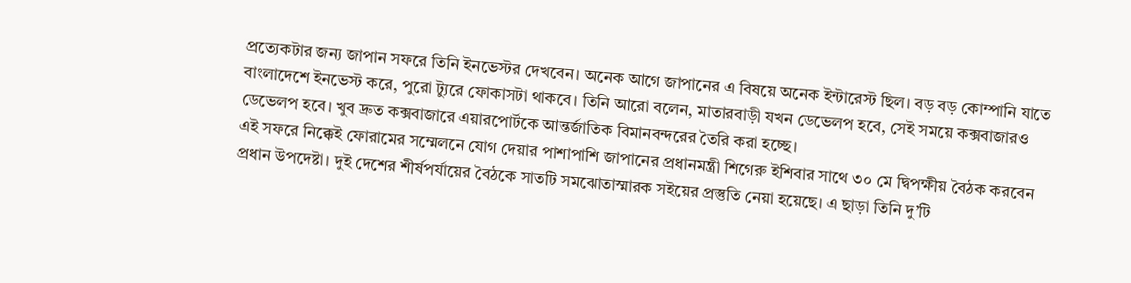প্রত্যেকটার জন্য জাপান সফরে তিনি ইনভেস্টর দেখবেন। অনেক আগে জাপানের এ বিষয়ে অনেক ইন্টারেস্ট ছিল। বড় বড় কোম্পানি যাতে বাংলাদেশে ইনভেস্ট করে, পুরো ট্যুরে ফোকাসটা থাকবে। তিনি আরো বলেন, মাতারবাড়ী যখন ডেভেলপ হবে, সেই সময়ে কক্সবাজারও ডেভেলপ হবে। খুব দ্রুত কক্সবাজারে এয়ারপোর্টকে আন্তর্জাতিক বিমানবন্দরের তৈরি করা হচ্ছে।
এই সফরে নিক্কেই ফোরামের সম্মেলনে যোগ দেয়ার পাশাপাশি জাপানের প্রধানমন্ত্রী শিগেরু ইশিবার সাথে ৩০ মে দ্বিপক্ষীয় বৈঠক করবেন প্রধান উপদেষ্টা। দুই দেশের শীর্ষপর্যায়ের বৈঠকে সাতটি সমঝোতাস্মারক সইয়ের প্রস্তুতি নেয়া হয়েছে। এ ছাড়া তিনি দু’টি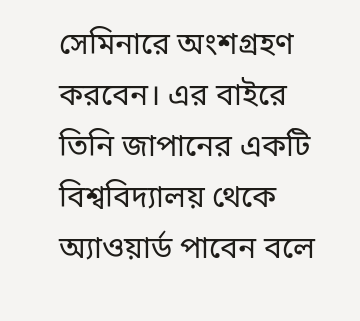সেমিনারে অংশগ্রহণ করবেন। এর বাইরে তিনি জাপানের একটি বিশ্ববিদ্যালয় থেকে অ্যাওয়ার্ড পাবেন বলে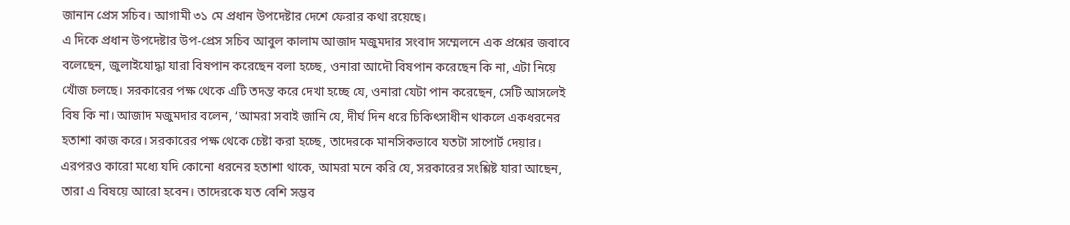জানান প্রেস সচিব। আগামী ৩১ মে প্রধান উপদেষ্টার দেশে ফেরার কথা রয়েছে।
এ দিকে প্রধান উপদেষ্টার উপ-প্রেস সচিব আবুল কালাম আজাদ মজুমদার সংবাদ সম্মেলনে এক প্রশ্নের জবাবে বলেছেন, জুলাইযোদ্ধা যারা বিষপান করেছেন বলা হচ্ছে, ওনারা আদৌ বিষপান করেছেন কি না, এটা নিয়ে খোঁজ চলছে। সরকারের পক্ষ থেকে এটি তদন্ত করে দেখা হচ্ছে যে, ওনারা যেটা পান করেছেন, সেটি আসলেই বিষ কি না। আজাদ মজুমদার বলেন, ‘আমরা সবাই জানি যে, দীর্ঘ দিন ধরে চিকিৎসাধীন থাকলে একধরনের হতাশা কাজ করে। সরকারের পক্ষ থেকে চেষ্টা করা হচ্ছে, তাদেরকে মানসিকভাবে যতটা সাপোর্ট দেয়ার। এরপরও কারো মধ্যে যদি কোনো ধরনের হতাশা থাকে, আমরা মনে করি যে, সরকারের সংশ্লিষ্ট যারা আছেন, তারা এ বিষয়ে আরো হবেন। তাদেরকে যত বেশি সম্ভব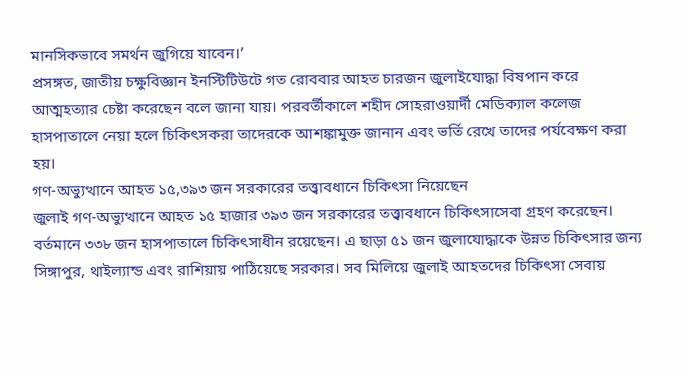মানসিকভাবে সমর্থন জুগিয়ে যাবেন।’
প্রসঙ্গত, জাতীয় চক্ষুবিজ্ঞান ইনস্টিটিউটে গত রোববার আহত চারজন জুলাইযোদ্ধা বিষপান করে আত্মহত্যার চেষ্টা করেছেন বলে জানা যায়। পরবর্তীকালে শহীদ সোহরাওয়ার্দী মেডিক্যাল কলেজ হাসপাতালে নেয়া হলে চিকিৎসকরা তাদেরকে আশঙ্কামুক্ত জানান এবং ভর্তি রেখে তাদের পর্যবেক্ষণ করা হয়।
গণ-অভ্যুত্থানে আহত ১৫,৩৯৩ জন সরকারের তত্ত্বাবধানে চিকিৎসা নিয়েছেন
জুলাই গণ-অভ্যুত্থানে আহত ১৫ হাজার ৩৯৩ জন সরকারের তত্ত্বাবধানে চিকিৎসাসেবা গ্রহণ করেছেন। বর্তমানে ৩৩৮ জন হাসপাতালে চিকিৎসাধীন রয়েছেন। এ ছাড়া ৫১ জন জুলাযোদ্ধাকে উন্নত চিকিৎসার জন্য সিঙ্গাপুর, থাইল্যান্ড এবং রাশিয়ায় পাঠিয়েছে সরকার। সব মিলিয়ে জুলাই আহতদের চিকিৎসা সেবায়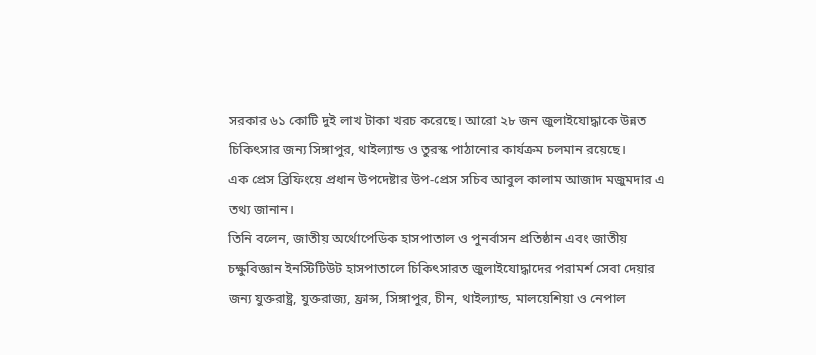সরকার ৬১ কোটি দুই লাখ টাকা খরচ করেছে। আরো ২৮ জন জুলাইযোদ্ধাকে উন্নত চিকিৎসার জন্য সিঙ্গাপুর, থাইল্যান্ড ও তুরস্ক পাঠানোর কার্যক্রম চলমান রয়েছে।
এক প্রেস ব্রিফিংয়ে প্রধান উপদেষ্টার উপ-প্রেস সচিব আবুল কালাম আজাদ মজুমদার এ তথ্য জানান।
তিনি বলেন, জাতীয় অর্থোপেডিক হাসপাতাল ও পুনর্বাসন প্রতিষ্ঠান এবং জাতীয় চক্ষুবিজ্ঞান ইনস্টিটিউট হাসপাতালে চিকিৎসারত জুলাইযোদ্ধাদের পরামর্শ সেবা দেয়ার জন্য যুক্তরাষ্ট্র, যুক্তরাজ্য, ফ্রান্স, সিঙ্গাপুর, চীন, থাইল্যান্ড, মালয়েশিয়া ও নেপাল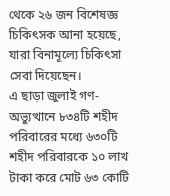থেকে ২৬ জন বিশেষজ্ঞ চিকিৎসক আনা হয়েছে, যারা বিনামূল্যে চিকিৎসা সেবা দিয়েছেন।
এ ছাড়া জুলাই গণ-অভ্যুত্থানে ৮৩৪টি শহীদ পরিবারের মধ্যে ৬৩০টি শহীদ পরিবারকে ১০ লাখ টাকা করে মোট ৬৩ কোটি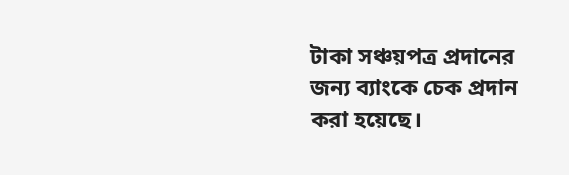টাকা সঞ্চয়পত্র প্রদানের জন্য ব্যাংকে চেক প্রদান করা হয়েছে।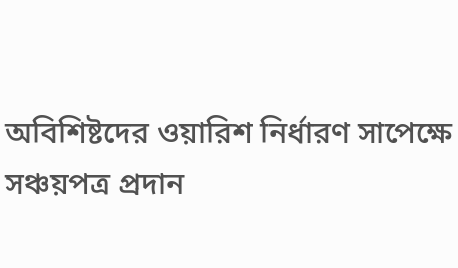অবিশিষ্টদের ওয়ারিশ নির্ধারণ সাপেক্ষে সঞ্চয়পত্র প্রদান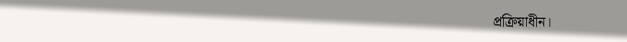প্রক্রিয়াধীন।